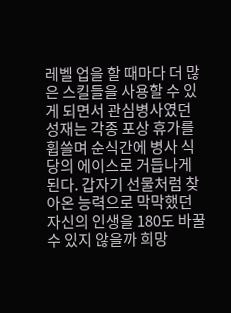레벨 업을 할 때마다 더 많은 스킬들을 사용할 수 있게 되면서 관심병사였던 성재는 각종 포상 휴가를 휩쓸며 순식간에 병사 식당의 에이스로 거듭나게 된다. 갑자기 선물처럼 찾아온 능력으로 막막했던 자신의 인생을 180도 바꿀 수 있지 않을까 희망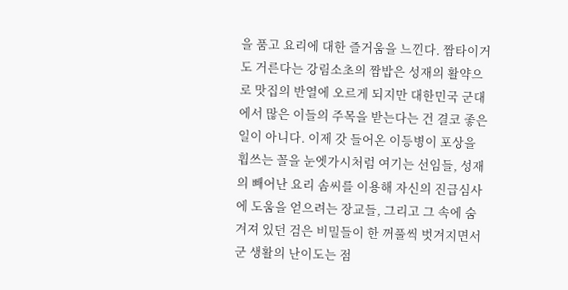을 품고 요리에 대한 즐거움을 느낀다. 짬타이거도 거른다는 강림소초의 짬밥은 성재의 활약으로 맛집의 반열에 오르게 되지만 대한민국 군대에서 많은 이들의 주목을 받는다는 건 결코 좋은 일이 아니다. 이제 갓 들어온 이등병이 포상을 휩쓰는 꼴을 눈엣가시처럼 여기는 선임들, 성재의 빼어난 요리 솜씨를 이용해 자신의 진급심사에 도움을 얻으려는 장교들, 그리고 그 속에 숨겨져 있던 검은 비밀들이 한 꺼풀씩 벗겨지면서 군 생활의 난이도는 점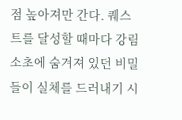점 높아져만 간다. 퀘스트를 달성할 때마다 강림소초에 숨겨져 있던 비밀들이 실체를 드러내기 시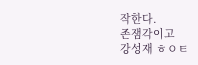작한다.
존잼각이고
강성재 ㅎㅇㅌ